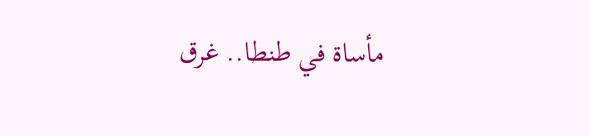مأساة في طنطا.. غرق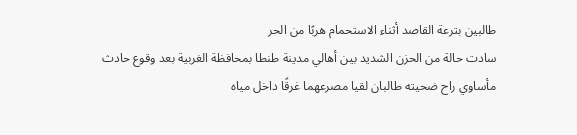طالبين بترعة القاصد أثناء الاستحمام هربًا من الحر
سادت حالة من الحزن الشديد بين أهالي مدينة طنطا بمحافظة الغربية بعد وقوع حادث مأساوي راح ضحيته طالبان لقيا مصرعهما غرقًا داخل مياه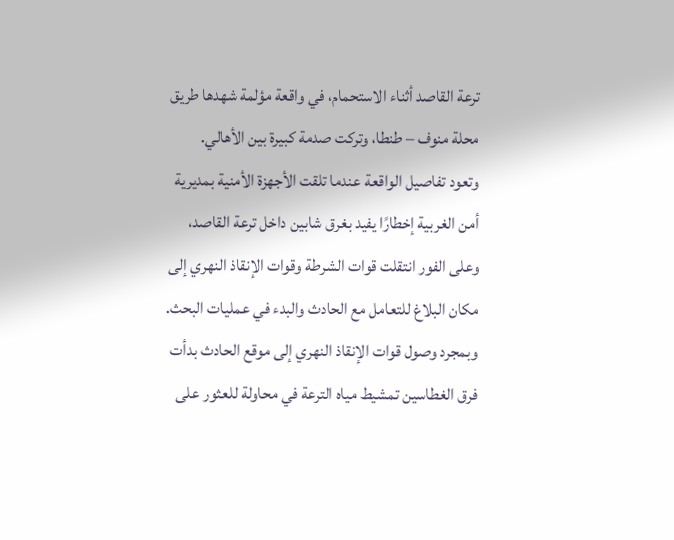ترعة القاصد أثناء الاستحمام، في واقعة مؤلمة شهدها طريق محلة منوف – طنطا، وتركت صدمة كبيرة بين الأهالي.
وتعود تفاصيل الواقعة عندما تلقت الأجهزة الأمنية بمديرية أمن الغربية إخطارًا يفيد بغرق شابين داخل ترعة القاصد، وعلى الفور انتقلت قوات الشرطة وقوات الإنقاذ النهري إلى مكان البلاغ للتعامل مع الحادث والبدء في عمليات البحث.
وبمجرد وصول قوات الإنقاذ النهري إلى موقع الحادث بدأت فرق الغطاسين تمشيط مياه الترعة في محاولة للعثور على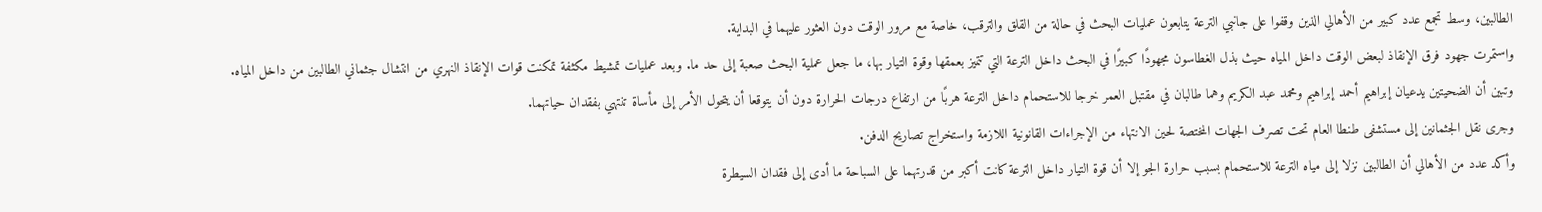الطالبين، وسط تجمع عدد كبير من الأهالي الذين وقفوا على جانبي الترعة يتابعون عمليات البحث في حالة من القلق والترقب، خاصة مع مرور الوقت دون العثور عليهما في البداية.
واستمرت جهود فرق الإنقاذ لبعض الوقت داخل المياه حيث بذل الغطاسون مجهودًا كبيرًا في البحث داخل الترعة التي تتميز بعمقها وقوة التيار بها، ما جعل عملية البحث صعبة إلى حد ما. وبعد عمليات تمشيط مكثفة تمكنت قوات الإنقاذ النهري من انتشال جثماني الطالبين من داخل المياه.
وتبين أن الضحيتين يدعيان إبراهيم أحمد إبراهيم ومحمد عبد الكريم وهما طالبان في مقتبل العمر خرجا للاستحمام داخل الترعة هربًا من ارتفاع درجات الحرارة دون أن يتوقعا أن يتحول الأمر إلى مأساة تنتهي بفقدان حياتهما.
وجرى نقل الجثمانين إلى مستشفى طنطا العام تحت تصرف الجهات المختصة لحين الانتهاء من الإجراءات القانونية اللازمة واستخراج تصاريح الدفن.
وأكد عدد من الأهالي أن الطالبين نزلا إلى مياه الترعة للاستحمام بسبب حرارة الجو إلا أن قوة التيار داخل الترعة كانت أكبر من قدرتهما على السباحة ما أدى إلى فقدان السيطرة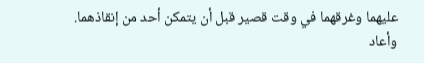عليهما وغرقهما في وقت قصير قبل أن يتمكن أحد من إنقاذهما.
وأعاد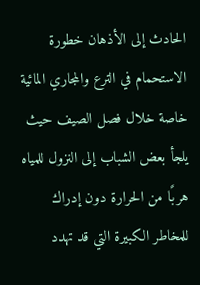الحادث إلى الأذهان خطورة الاستحمام في الترع والمجاري المائية خاصة خلال فصل الصيف حيث يلجأ بعض الشباب إلى النزول للمياه هربًا من الحرارة دون إدراك للمخاطر الكبيرة التي قد تهدد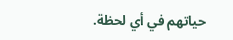حياتهم في أي لحظة.